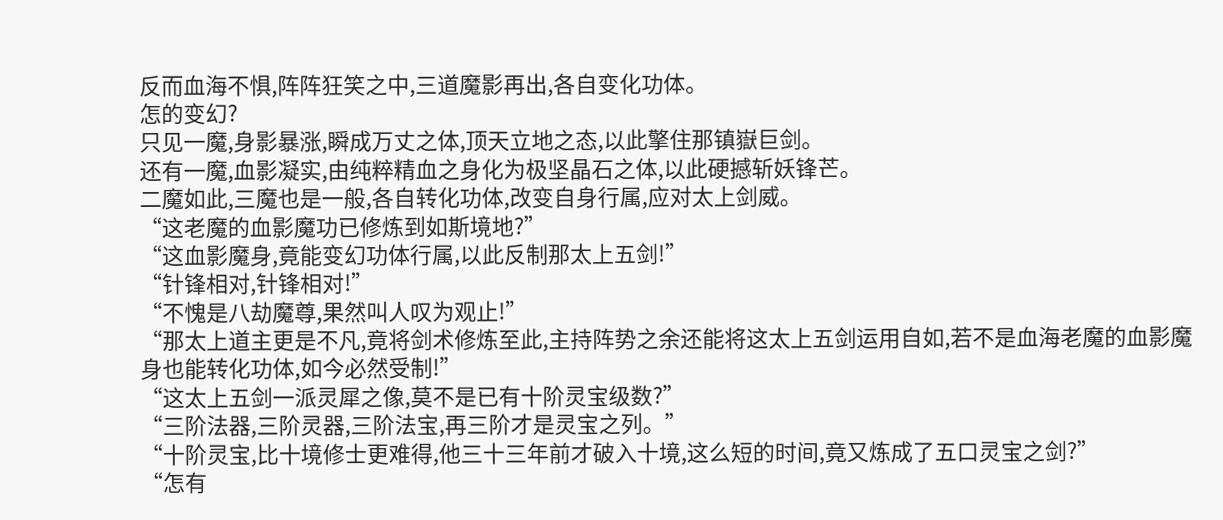反而血海不惧,阵阵狂笑之中,三道魔影再出,各自变化功体。
怎的变幻?
只见一魔,身影暴涨,瞬成万丈之体,顶天立地之态,以此擎住那镇嶽巨剑。
还有一魔,血影凝实,由纯粹精血之身化为极坚晶石之体,以此硬撼斩妖锋芒。
二魔如此,三魔也是一般,各自转化功体,改变自身行属,应对太上剑威。
“这老魔的血影魔功已修炼到如斯境地?”
“这血影魔身,竟能变幻功体行属,以此反制那太上五剑!”
“针锋相对,针锋相对!”
“不愧是八劫魔尊,果然叫人叹为观止!”
“那太上道主更是不凡,竟将剑术修炼至此,主持阵势之余还能将这太上五剑运用自如,若不是血海老魔的血影魔身也能转化功体,如今必然受制!”
“这太上五剑一派灵犀之像,莫不是已有十阶灵宝级数?”
“三阶法器,三阶灵器,三阶法宝,再三阶才是灵宝之列。”
“十阶灵宝,比十境修士更难得,他三十三年前才破入十境,这么短的时间,竟又炼成了五口灵宝之剑?”
“怎有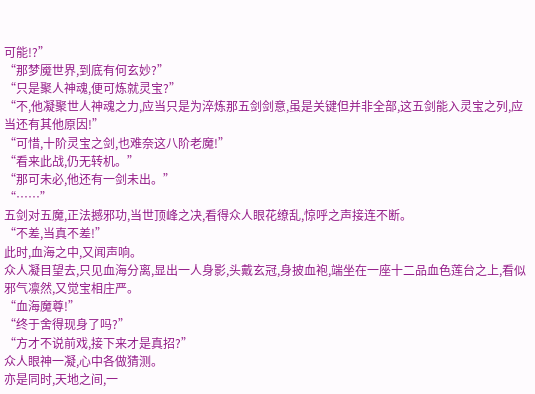可能!?”
“那梦魇世界,到底有何玄妙?”
“只是聚人神魂,便可炼就灵宝?”
“不,他凝聚世人神魂之力,应当只是为淬炼那五剑剑意,虽是关键但并非全部,这五剑能入灵宝之列,应当还有其他原因!”
“可惜,十阶灵宝之剑,也难奈这八阶老魔!”
“看来此战,仍无转机。”
“那可未必,他还有一剑未出。”
“……”
五剑对五魔,正法撼邪功,当世顶峰之决,看得众人眼花缭乱,惊呼之声接连不断。
“不差,当真不差!”
此时,血海之中,又闻声响。
众人凝目望去,只见血海分离,显出一人身影,头戴玄冠,身披血袍,端坐在一座十二品血色莲台之上,看似邪气凛然,又觉宝相庄严。
“血海魔尊!”
“终于舍得现身了吗?”
“方才不说前戏,接下来才是真招?”
众人眼神一凝,心中各做猜测。
亦是同时,天地之间,一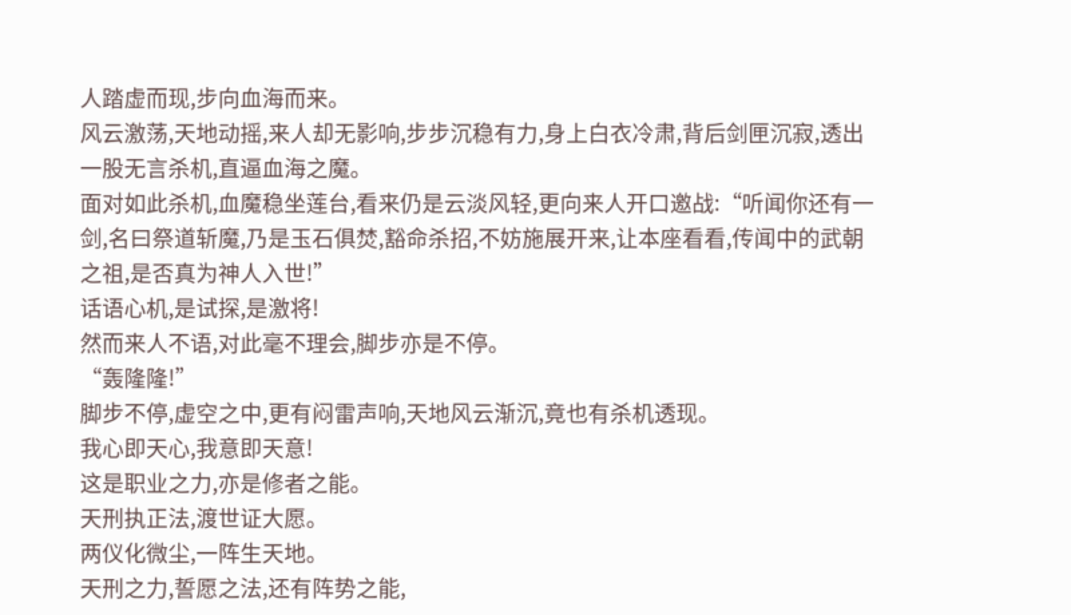人踏虚而现,步向血海而来。
风云激荡,天地动摇,来人却无影响,步步沉稳有力,身上白衣冷肃,背后剑匣沉寂,透出一股无言杀机,直逼血海之魔。
面对如此杀机,血魔稳坐莲台,看来仍是云淡风轻,更向来人开口邀战:“听闻你还有一剑,名曰祭道斩魔,乃是玉石俱焚,豁命杀招,不妨施展开来,让本座看看,传闻中的武朝之祖,是否真为神人入世!”
话语心机,是试探,是激将!
然而来人不语,对此毫不理会,脚步亦是不停。
“轰隆隆!”
脚步不停,虚空之中,更有闷雷声响,天地风云渐沉,竟也有杀机透现。
我心即天心,我意即天意!
这是职业之力,亦是修者之能。
天刑执正法,渡世证大愿。
两仪化微尘,一阵生天地。
天刑之力,誓愿之法,还有阵势之能,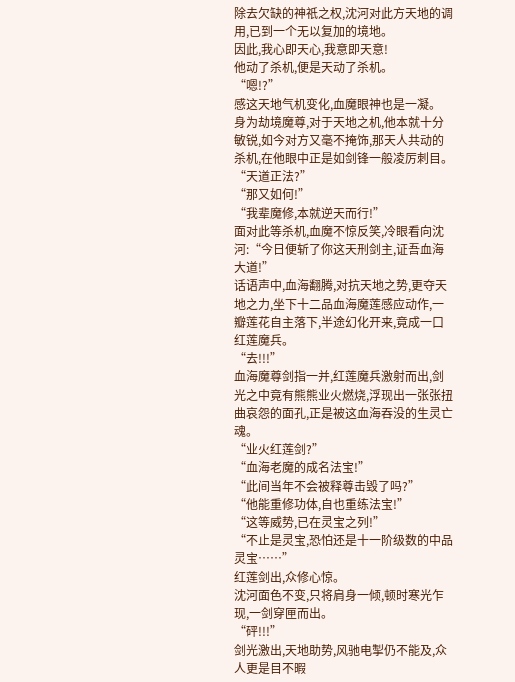除去欠缺的神祇之权,沈河对此方天地的调用,已到一个无以复加的境地。
因此,我心即天心,我意即天意!
他动了杀机,便是天动了杀机。
“嗯!?”
感这天地气机变化,血魔眼神也是一凝。
身为劫境魔尊,对于天地之机,他本就十分敏锐,如今对方又毫不掩饰,那天人共动的杀机,在他眼中正是如剑锋一般凌厉刺目。
“天道正法?”
“那又如何!”
“我辈魔修,本就逆天而行!”
面对此等杀机,血魔不惊反笑,冷眼看向沈河:“今日便斩了你这天刑剑主,证吾血海大道!”
话语声中,血海翻腾,对抗天地之势,更夺天地之力,坐下十二品血海魔莲感应动作,一瓣莲花自主落下,半途幻化开来,竟成一口红莲魔兵。
“去!!!”
血海魔尊剑指一并,红莲魔兵激射而出,剑光之中竟有熊熊业火燃烧,浮现出一张张扭曲哀怨的面孔,正是被这血海吞没的生灵亡魂。
“业火红莲剑?”
“血海老魔的成名法宝!”
“此间当年不会被释尊击毁了吗?”
“他能重修功体,自也重练法宝!”
“这等威势,已在灵宝之列!”
“不止是灵宝,恐怕还是十一阶级数的中品灵宝……”
红莲剑出,众修心惊。
沈河面色不变,只将肩身一倾,顿时寒光乍现,一剑穿匣而出。
“砰!!!”
剑光激出,天地助势,风驰电掣仍不能及,众人更是目不暇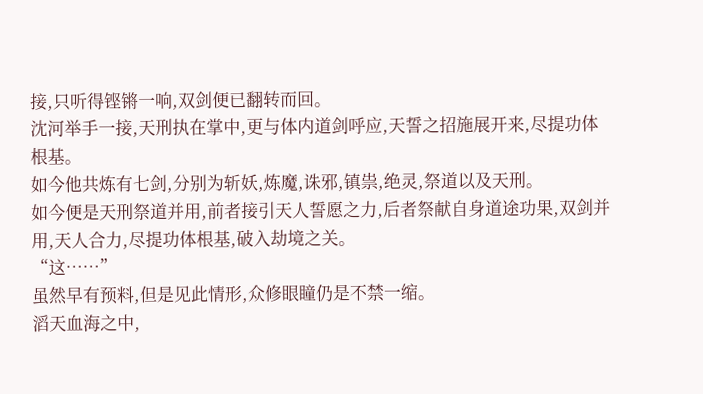接,只听得铿锵一响,双剑便已翻转而回。
沈河举手一接,天刑执在掌中,更与体内道剑呼应,天誓之招施展开来,尽提功体根基。
如今他共炼有七剑,分别为斩妖,炼魔,诛邪,镇祟,绝灵,祭道以及天刑。
如今便是天刑祭道并用,前者接引天人誓愿之力,后者祭献自身道途功果,双剑并用,天人合力,尽提功体根基,破入劫境之关。
“这……”
虽然早有预料,但是见此情形,众修眼瞳仍是不禁一缩。
滔天血海之中,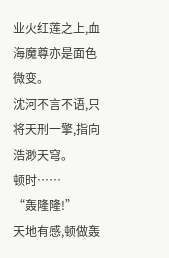业火红莲之上,血海魔尊亦是面色微变。
沈河不言不语,只将天刑一擎,指向浩渺天穹。
顿时……
“轰隆隆!”
天地有感,顿做轰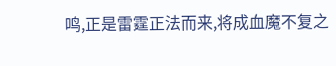鸣,正是雷霆正法而来,将成血魔不复之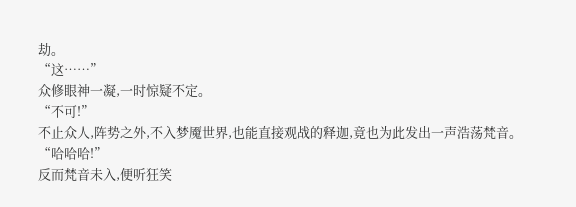劫。
“这……”
众修眼神一凝,一时惊疑不定。
“不可!”
不止众人,阵势之外,不入梦魇世界,也能直接观战的释迦,竟也为此发出一声浩荡梵音。
“哈哈哈!”
反而梵音未入,便听狂笑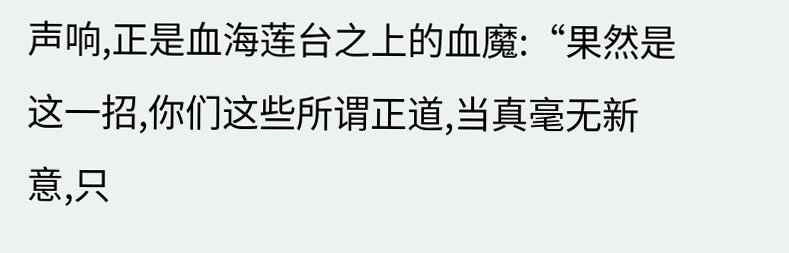声响,正是血海莲台之上的血魔:“果然是这一招,你们这些所谓正道,当真毫无新意,只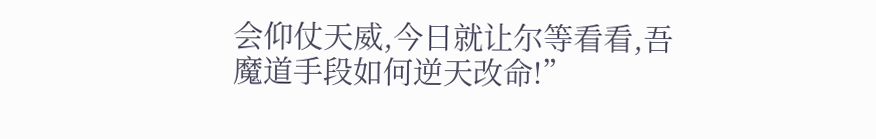会仰仗天威,今日就让尔等看看,吾魔道手段如何逆天改命!”